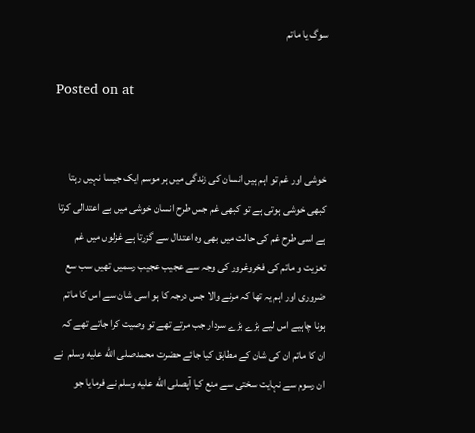سوگ یا ماتم

Posted on at


خوشی اور غم تو اہم ہیں انسان کی زندگی میں ہر موسم ایک جیسا نہیں رہتا کبھی خوشی ہوتی ہے تو کبھی غم جس طرح انسان خوشی میں بے اعتدالی کرتا ہے اسی طرح غم کی حالت میں بھی وہ اعتدال سے گزرتا ہے غزلوں میں غم تعزیت و ماتم کی فخروغرور کی وجہ سے عجیب عجیب رسمیں تھیں سب سع ضروری اور اہم یہ تھا کہ مرنے والا جس درجہ کا ہو اسی شان سے اس کا ماتم ہونا چاہیے اس لیے بڑے بڑے سردار جب مرتے تھے تو وصیت کرا جاتے تھے کہ ان کا ماتم ان کی شان کے مطابق کیا جائے حضرت محمدصلى الله عليه وسلم  نے ان رسوم سے نہایت سختی سے منع کیا آپصلى الله عليه وسلم نے فرمایا جو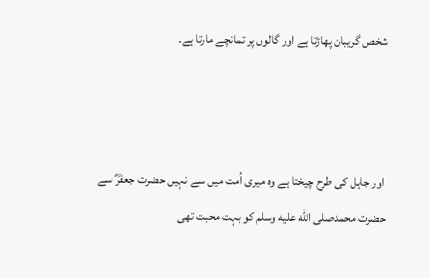شخص گریبان پھاڑتا ہے اور گالوں پر تمانچے مارتا ہے۔



 اور جاہل کی طرح چیختا ہے وہ میری اُمت میں سے نہیں حضرت جعفرؓ سے حضرت محمدصلى الله عليه وسلم کو بہت محبت تھی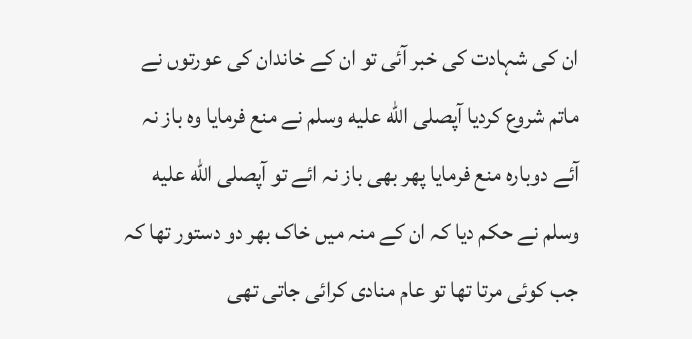ان کی شہادت کی خبر آئی تو ان کے خاندان کی عورتوں نے ماتم شروع کردیا آپصلى الله عليه وسلم نے منع فرمایا وہ باز نہ آئے دوبارہ منع فرمایا پھر بھی باز نہ ائے تو آپصلى الله عليه وسلم نے حکم دیا کہ ان کے منہ میں خاک بھر دو دستور تھا کہ جب کوئی مرتا تھا تو عام منادی کرائی جاتی تھی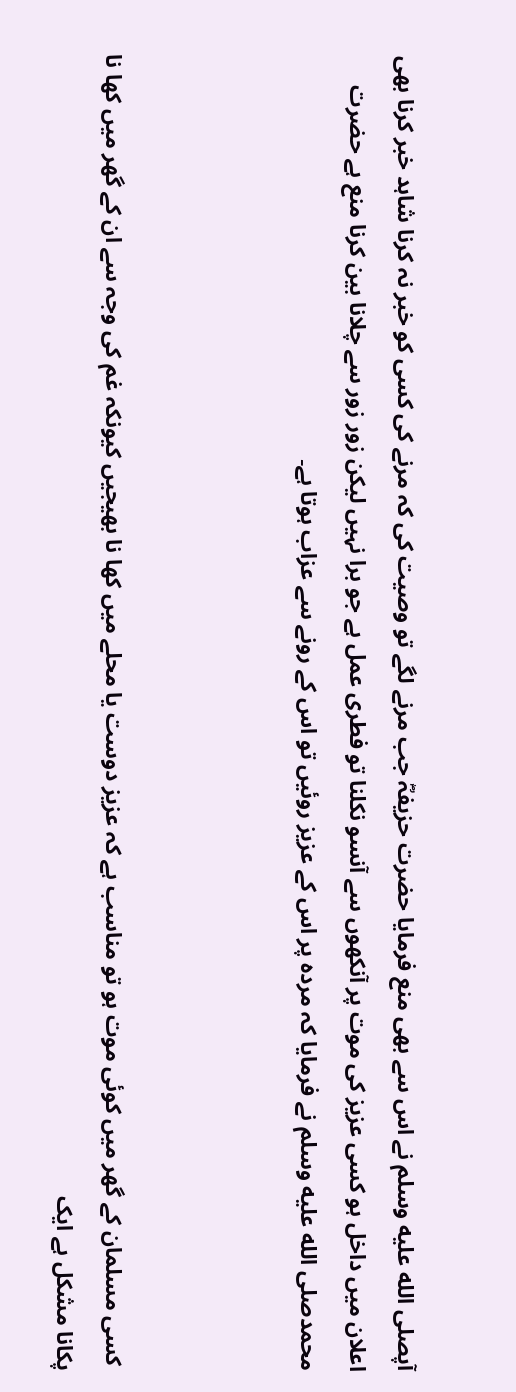آپصلى الله عليه وسلم نے اس سے بھی منع فرمایا حضرت حزیفہؓ جب مرنے لگے تو وصیت کی کہ مرنے کی کسی کو خبر نہ کرنا شاہد خبر کرنا بھی اعلان میں داخل ہو کسی عزیز کی موت پر آنکھوں سے آنسو نکلنا تو فطری عمل ہے جو برا نہیں لیکن زور زور سے چلانا بین کرنا منع ہے حضرت محمدصلى الله عليه وسلم نے فرمایا کہ مردہ پر اس کے عزیز روئیں تو اس کے رونے سے عزاب ہوتا ہے۔



 کسی مسلمان کے گھر میں کوئی موت ہو تو مناسب ہے کہ عزیز دوست یا محلے میں کھا نا بھیجیں کیونکہ غم کی وجہ سے ان کے گھر میں کھا نا پکانا مشکل ہے ایک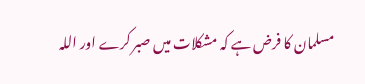مسلمان کا فرض ہے کہ مشکلات میں صبر کرے اور اللہ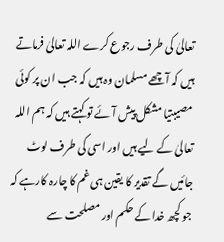تعالیٰ کی طرف رجوع کرے اللہ تعالیٰ فرماتے ہیں کہ آچھے مسلمان وہ ہیں کہ جب ان پر کوئی مصیبتیا مشکل پیش آئے تو کہتے ہیں کہ ہم اللہ تعالیٰ کے لیے ہیں اور اسی کی طرف لوٹ جائیں گے تقدیر کا یقین ہی غم کا چارہ کارہے کہ جو کچھ خدا کے حکم اور مصلحت سے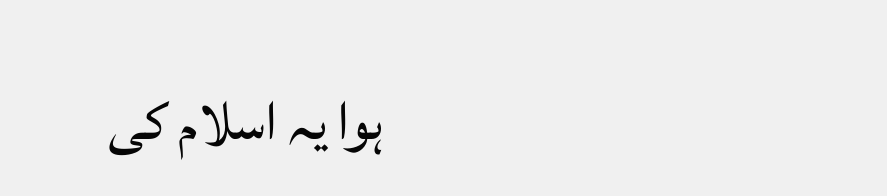ہوا یہ اسلام کی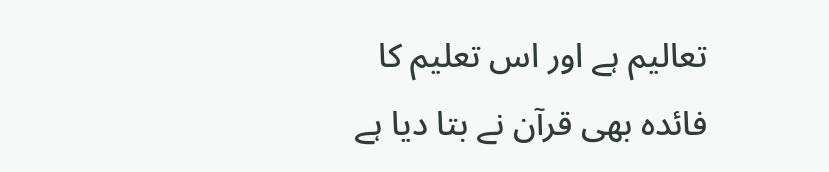تعالیم ہے اور اس تعلیم کا فائدہ بھی قرآن نے بتا دیا ہے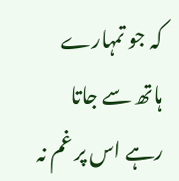کہ جو تمہارے ہاتھ سے جاتا رہے اس پر غم نہ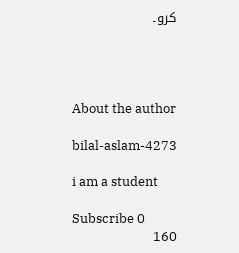کرو۔




About the author

bilal-aslam-4273

i am a student

Subscribe 0
160